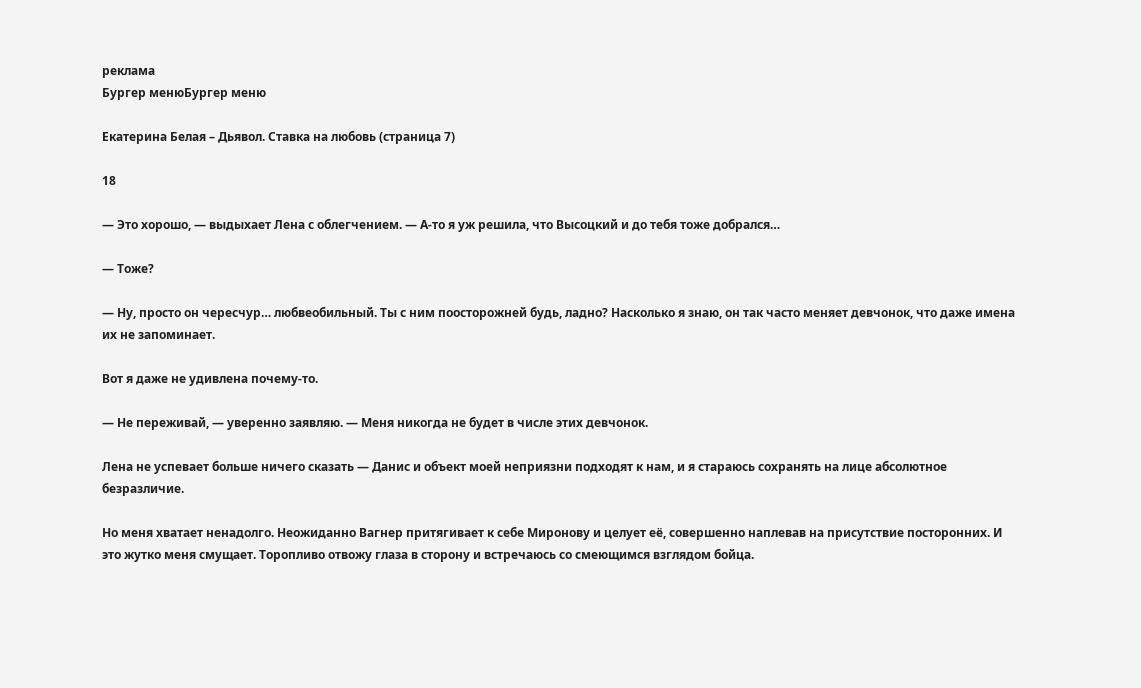реклама
Бургер менюБургер меню

Екатерина Белая – Дьявол. Ставка на любовь (страница 7)

18

— Это хорошо, — выдыхает Лена с облегчением. — А-то я уж решила, что Высоцкий и до тебя тоже добрался…

— Тоже?

— Ну, просто он чересчур… любвеобильный. Ты с ним поосторожней будь, ладно? Насколько я знаю, он так часто меняет девчонок, что даже имена их не запоминает.

Вот я даже не удивлена почему-то.

— Не переживай, — уверенно заявляю. — Меня никогда не будет в числе этих девчонок.

Лена не успевает больше ничего сказать — Данис и объект моей неприязни подходят к нам, и я стараюсь сохранять на лице абсолютное безразличие.

Но меня хватает ненадолго. Неожиданно Вагнер притягивает к себе Миронову и целует её, совершенно наплевав на присутствие посторонних. И это жутко меня смущает. Торопливо отвожу глаза в сторону и встречаюсь со смеющимся взглядом бойца.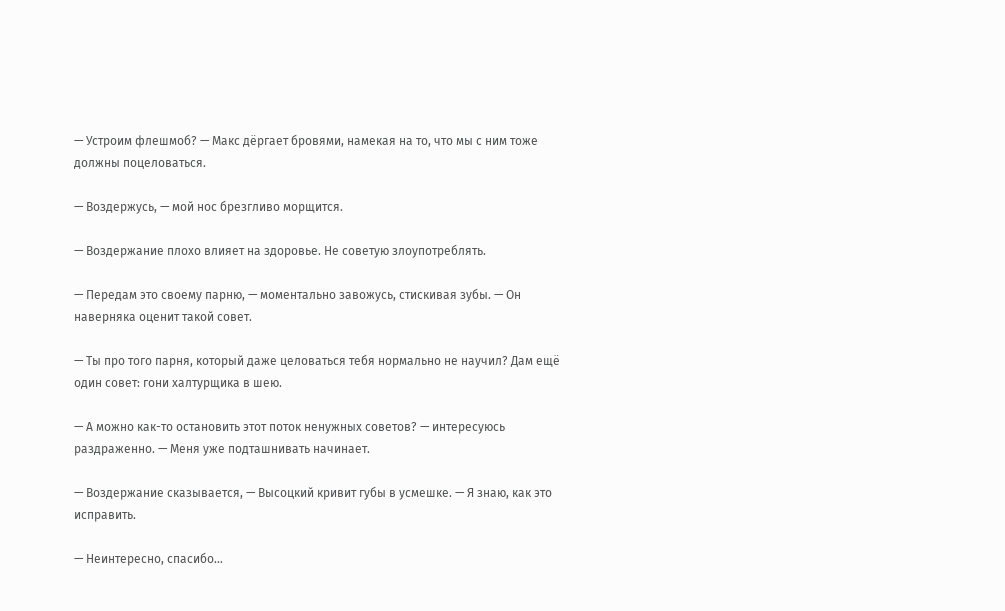— Устроим флешмоб? — Макс дёргает бровями, намекая на то, что мы с ним тоже должны поцеловаться.

— Воздержусь, — мой нос брезгливо морщится.

— Воздержание плохо влияет на здоровье. Не советую злоупотреблять.

— Передам это своему парню, — моментально завожусь, стискивая зубы. — Он наверняка оценит такой совет.

— Ты про того парня, который даже целоваться тебя нормально не научил? Дам ещё один совет: гони халтурщика в шею.

— А можно как-то остановить этот поток ненужных советов? — интересуюсь раздраженно. — Меня уже подташнивать начинает.

— Воздержание сказывается, — Высоцкий кривит губы в усмешке. — Я знаю, как это исправить.

— Неинтересно, спасибо…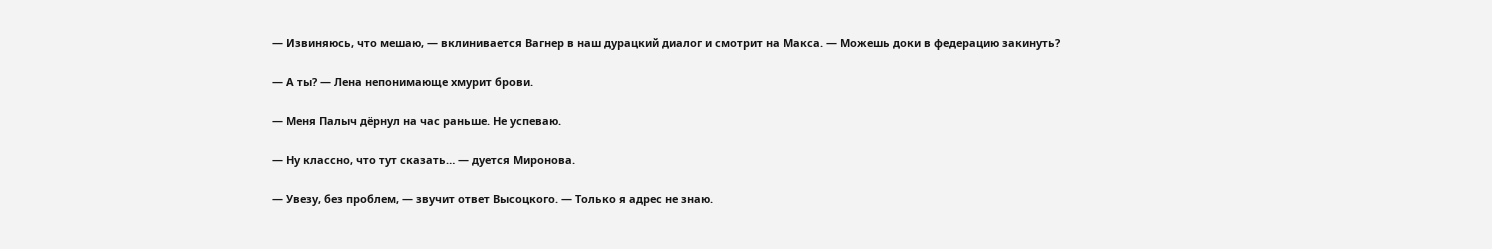— Извиняюсь, что мешаю, — вклинивается Вагнер в наш дурацкий диалог и смотрит на Макса. — Можешь доки в федерацию закинуть?

— А ты? — Лена непонимающе хмурит брови.

— Меня Палыч дёрнул на час раньше. Не успеваю.

— Ну классно, что тут сказать… — дуется Миронова.

— Увезу, без проблем, — звучит ответ Высоцкого. — Только я адрес не знаю.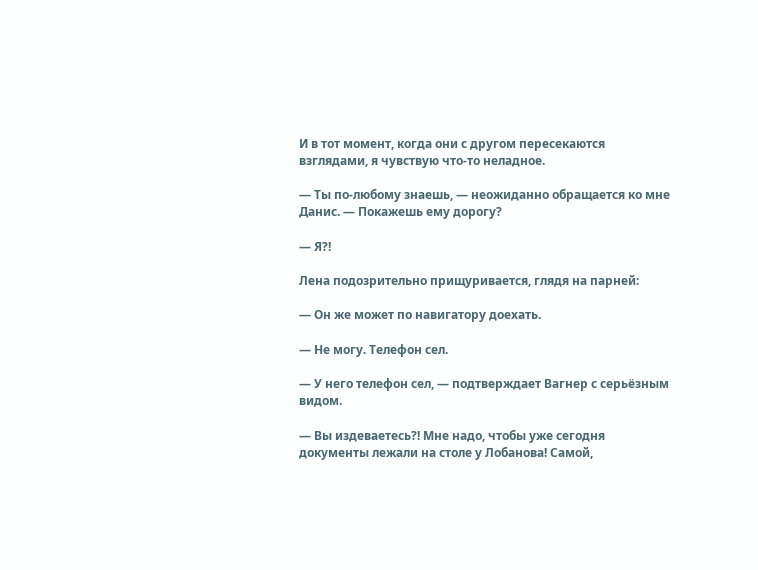И в тот момент, когда они с другом пересекаются взглядами, я чувствую что-то неладное.

— Ты по-любому знаешь, — неожиданно обращается ко мне Данис. — Покажешь ему дорогу?

— Я?!

Лена подозрительно прищуривается, глядя на парней:

— Он же может по навигатору доехать.

— Не могу. Телефон сел.

— У него телефон сел, — подтверждает Вагнер с серьёзным видом.

— Вы издеваетесь?! Мне надо, чтобы уже сегодня документы лежали на столе у Лобанова! Самой,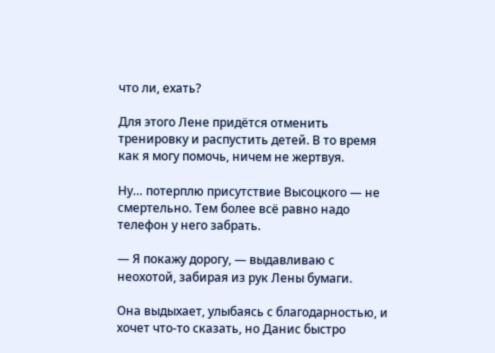что ли, ехать?

Для этого Лене придётся отменить тренировку и распустить детей. В то время как я могу помочь, ничем не жертвуя.

Ну… потерплю присутствие Высоцкого — не смертельно. Тем более всё равно надо телефон у него забрать.

— Я покажу дорогу, — выдавливаю с неохотой, забирая из рук Лены бумаги.

Она выдыхает, улыбаясь с благодарностью, и хочет что-то сказать, но Данис быстро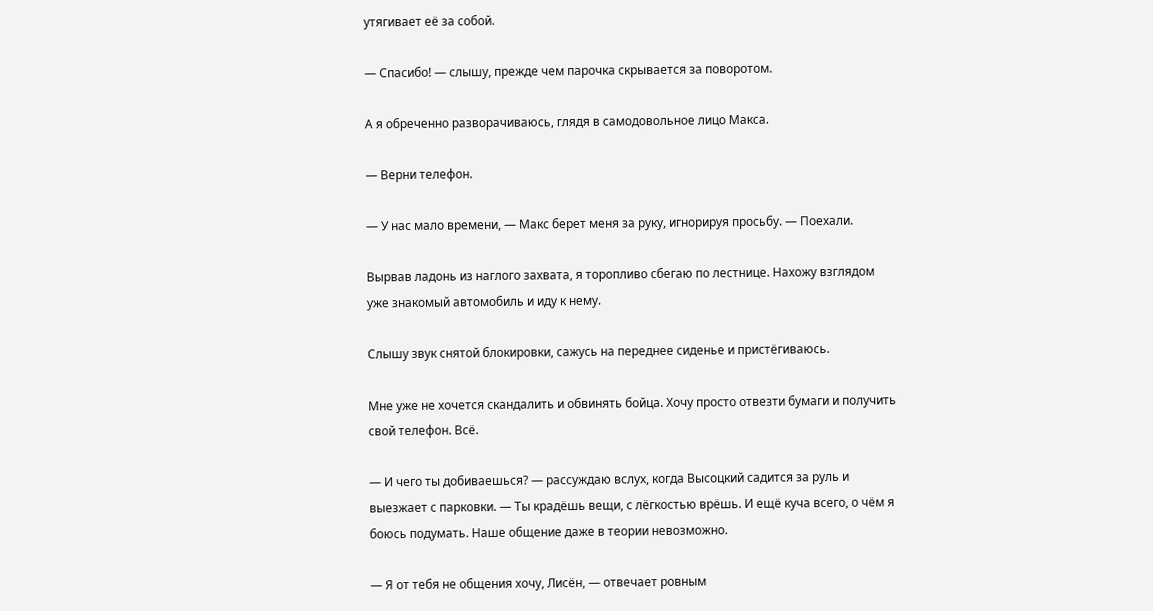утягивает её за собой.

— Спасибо! — слышу, прежде чем парочка скрывается за поворотом.

А я обреченно разворачиваюсь, глядя в самодовольное лицо Макса.

— Верни телефон.

— У нас мало времени, — Макс берет меня за руку, игнорируя просьбу. — Поехали.

Вырвав ладонь из наглого захвата, я торопливо сбегаю по лестнице. Нахожу взглядом уже знакомый автомобиль и иду к нему.

Слышу звук снятой блокировки, сажусь на переднее сиденье и пристёгиваюсь.

Мне уже не хочется скандалить и обвинять бойца. Хочу просто отвезти бумаги и получить свой телефон. Всё.

— И чего ты добиваешься? — рассуждаю вслух, когда Высоцкий садится за руль и выезжает с парковки. — Ты крадёшь вещи, с лёгкостью врёшь. И ещё куча всего, о чём я боюсь подумать. Наше общение даже в теории невозможно.

— Я от тебя не общения хочу, Лисён, — отвечает ровным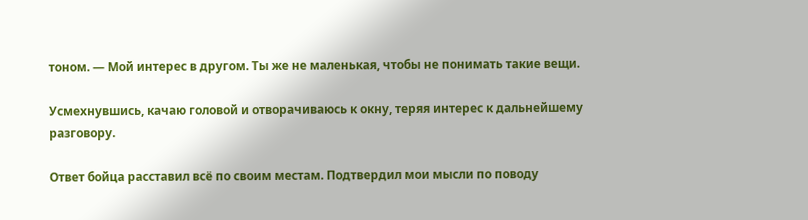тоном. — Мой интерес в другом. Ты же не маленькая, чтобы не понимать такие вещи.

Усмехнувшись, качаю головой и отворачиваюсь к окну, теряя интерес к дальнейшему разговору.

Ответ бойца расставил всё по своим местам. Подтвердил мои мысли по поводу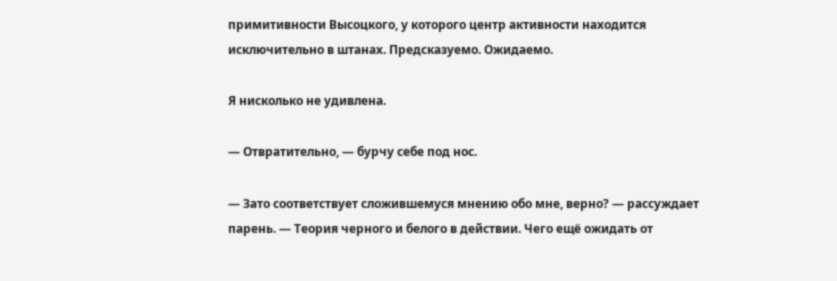примитивности Высоцкого, у которого центр активности находится исключительно в штанах. Предсказуемо. Ожидаемо.

Я нисколько не удивлена.

— Отвратительно, — бурчу себе под нос.

— Зато соответствует сложившемуся мнению обо мне, верно? — рассуждает парень. — Теория черного и белого в действии. Чего ещё ожидать от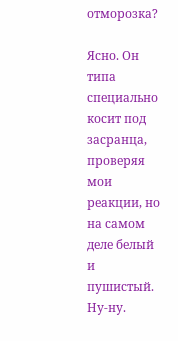отморозка?

Ясно. Он типа специально косит под засранца, проверяя мои реакции, но на самом деле белый и пушистый. Ну-ну.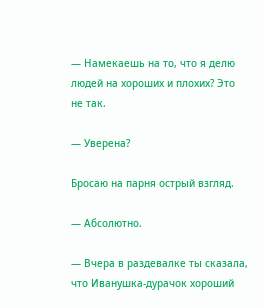— Намекаешь на то, что я делю людей на хороших и плохих? Это не так.

— Уверена?

Бросаю на парня острый взгляд.

— Абсолютно.

— Вчера в раздевалке ты сказала, что Иванушка-дурачок хороший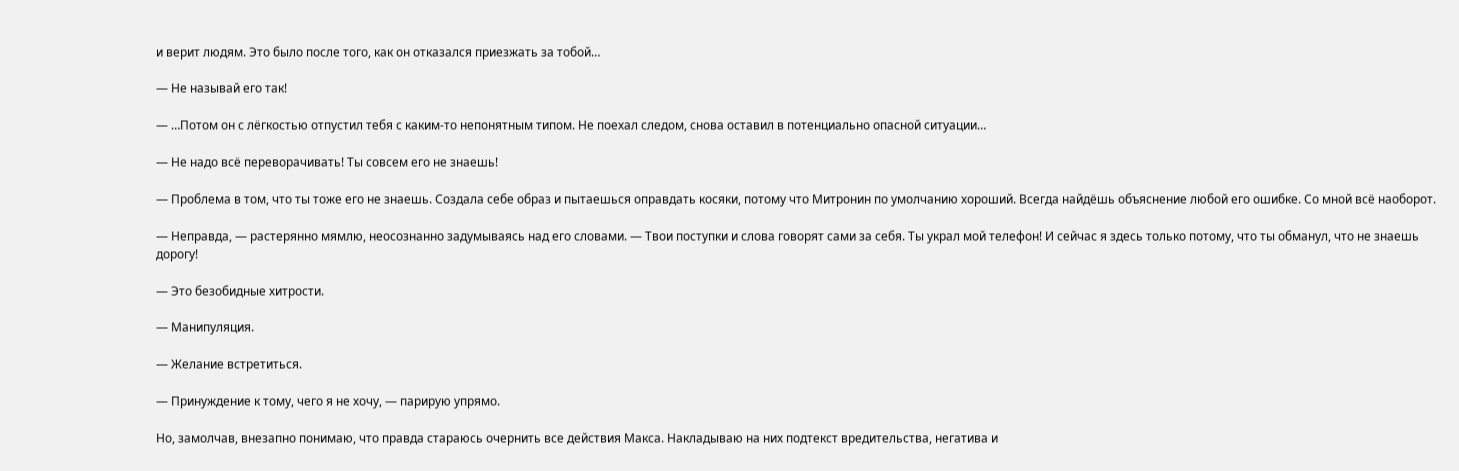и верит людям. Это было после того, как он отказался приезжать за тобой…

— Не называй его так!

— …Потом он с лёгкостью отпустил тебя с каким-то непонятным типом. Не поехал следом, снова оставил в потенциально опасной ситуации…

— Не надо всё переворачивать! Ты совсем его не знаешь!

— Проблема в том, что ты тоже его не знаешь. Создала себе образ и пытаешься оправдать косяки, потому что Митронин по умолчанию хороший. Всегда найдёшь объяснение любой его ошибке. Со мной всё наоборот.

— Неправда, — растерянно мямлю, неосознанно задумываясь над его словами. — Твои поступки и слова говорят сами за себя. Ты украл мой телефон! И сейчас я здесь только потому, что ты обманул, что не знаешь дорогу!

— Это безобидные хитрости.

— Манипуляция.

— Желание встретиться.

— Принуждение к тому, чего я не хочу, — парирую упрямо.

Но, замолчав, внезапно понимаю, что правда стараюсь очернить все действия Макса. Накладываю на них подтекст вредительства, негатива и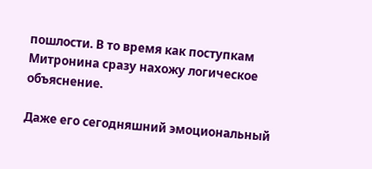пошлости. В то время как поступкам Митронина сразу нахожу логическое объяснение.

Даже его сегодняшний эмоциональный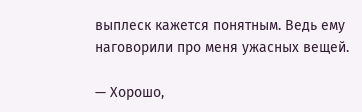выплеск кажется понятным. Ведь ему наговорили про меня ужасных вещей.

— Хорошо,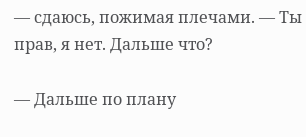— сдаюсь, пожимая плечами. — Ты прав, я нет. Дальше что?

— Дальше по плану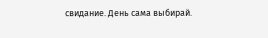свидание. День сама выбирай.